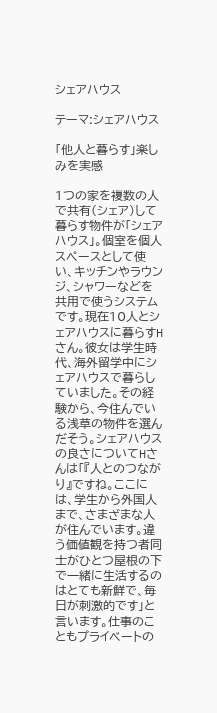シェアハウス

テーマ:シェアハウス

「他人と暮らす」楽しみを実感

1つの家を複数の人で共有(シェア)して暮らす物件が「シェアハウス」。個室を個人スペースとして使い、キッチンやラウンジ、シャワーなどを共用で使うシステムです。現在10人とシェアハウスに暮らすHさん。彼女は学生時代、海外留学中にシェアハウスで暮らしていました。その経験から、今住んでいる浅草の物件を選んだそう。シェアハウスの良さについてHさんは「『人とのつながり』ですね。ここには、学生から外国人まで、さまざまな人が住んでいます。違う価値観を持つ者同士がひとつ屋根の下で一緒に生活するのはとても新鮮で、毎日が刺激的です」と言います。仕事のこともプライベートの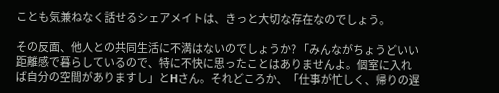ことも気兼ねなく話せるシェアメイトは、きっと大切な存在なのでしょう。

その反面、他人との共同生活に不満はないのでしょうか? 「みんながちょうどいい距離感で暮らしているので、特に不快に思ったことはありませんよ。個室に入れば自分の空間がありますし」とHさん。それどころか、「仕事が忙しく、帰りの遅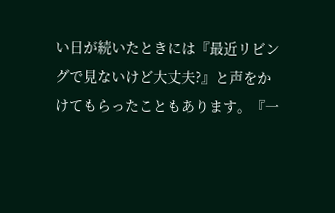い日が続いたときには『最近リビングで見ないけど大丈夫?』と声をかけてもらったこともあります。『一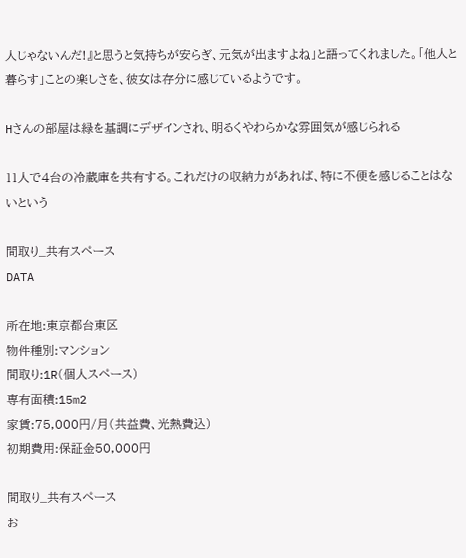人じゃないんだ!』と思うと気持ちが安らぎ、元気が出ますよね」と語ってくれました。「他人と暮らす」ことの楽しさを、彼女は存分に感じているようです。

Hさんの部屋は緑を基調にデザインされ、明るくやわらかな雰囲気が感じられる

11人で4台の冷蔵庫を共有する。これだけの収納力があれば、特に不便を感じることはないという

間取り_共有スペース
DATA

所在地:東京都台東区
物件種別:マンション
間取り:1R(個人スペース)
専有面積:15m2
家賃:75,000円/月(共益費、光熱費込)
初期費用:保証金50,000円

間取り_共有スペース
お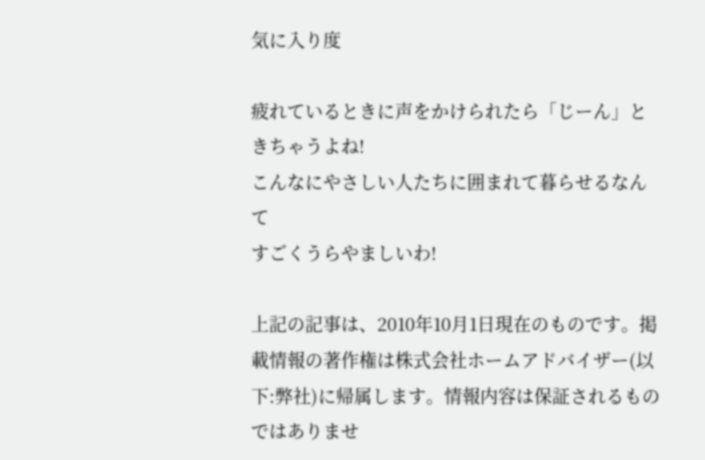気に入り度

疲れているときに声をかけられたら「じーん」ときちゃうよね!
こんなにやさしい人たちに囲まれて暮らせるなんて
すごくうらやましいわ!

上記の記事は、2010年10月1日現在のものです。掲載情報の著作権は株式会社ホームアドバイザー(以下:弊社)に帰属します。情報内容は保証されるものではありませ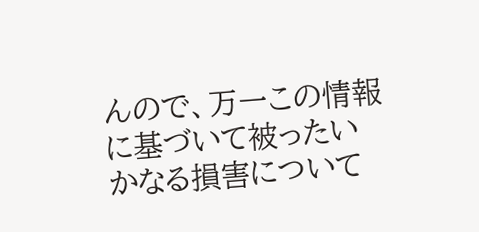んので、万一この情報に基づいて被ったいかなる損害について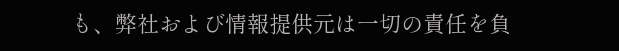も、弊社および情報提供元は一切の責任を負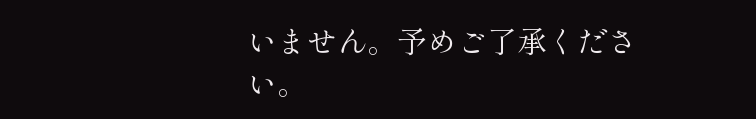いません。予めご了承ください。